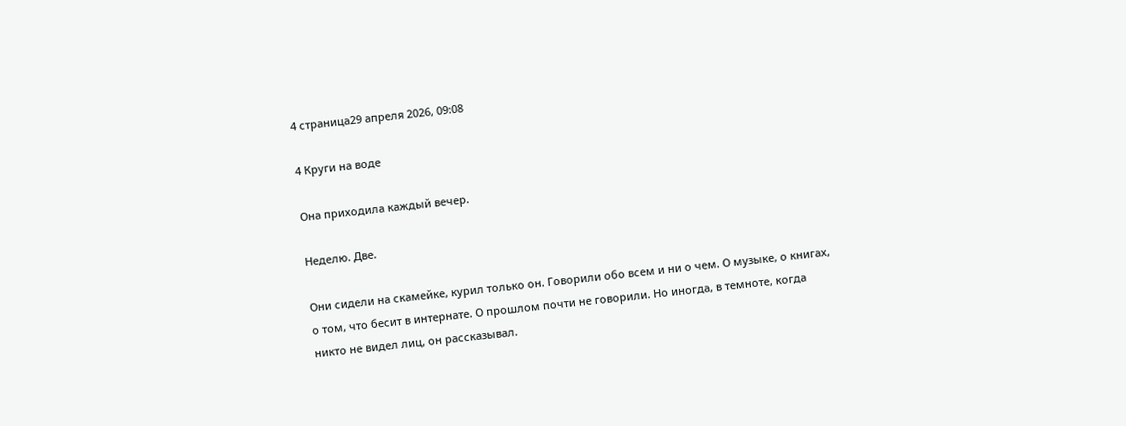4 страница29 апреля 2026, 09:08

4 Круги на воде

Она приходила каждый вечер.

Неделю. Две.

Они сидели на скамейке, курил только он. Говорили обо всем и ни о чем. О музыке, о книгах, о том, что бесит в интернате. О прошлом почти не говорили. Но иногда, в темноте, когда никто не видел лиц, он рассказывал.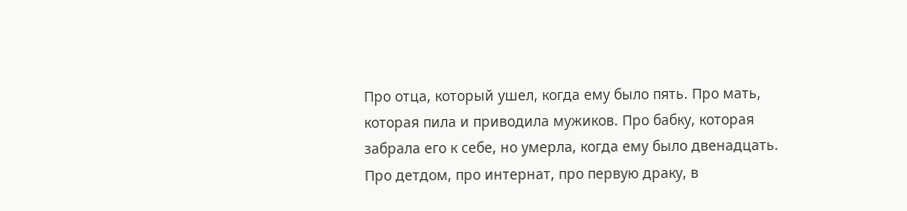Про отца, который ушел, когда ему было пять. Про мать, которая пила и приводила мужиков. Про бабку, которая забрала его к себе, но умерла, когда ему было двенадцать. Про детдом, про интернат, про первую драку, в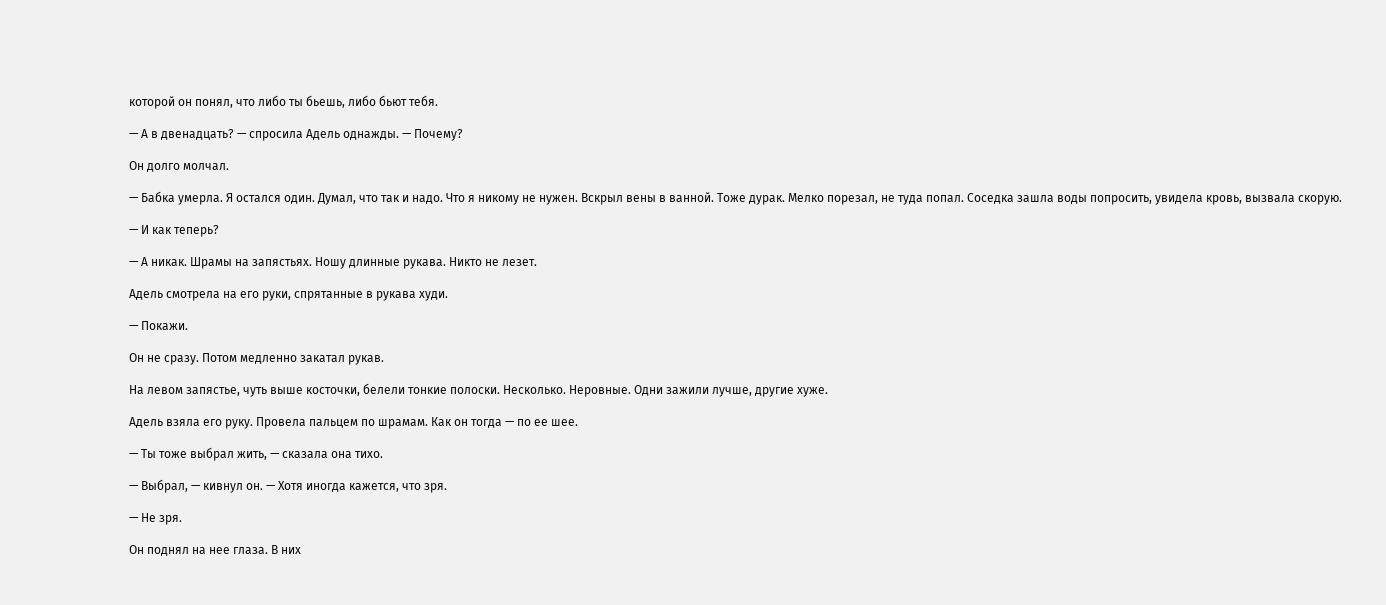которой он понял, что либо ты бьешь, либо бьют тебя.

— А в двенадцать? — спросила Адель однажды. — Почему?

Он долго молчал.

— Бабка умерла. Я остался один. Думал, что так и надо. Что я никому не нужен. Вскрыл вены в ванной. Тоже дурак. Мелко порезал, не туда попал. Соседка зашла воды попросить, увидела кровь, вызвала скорую.

— И как теперь?

— А никак. Шрамы на запястьях. Ношу длинные рукава. Никто не лезет.

Адель смотрела на его руки, спрятанные в рукава худи.

— Покажи.

Он не сразу. Потом медленно закатал рукав.

На левом запястье, чуть выше косточки, белели тонкие полоски. Несколько. Неровные. Одни зажили лучше, другие хуже.

Адель взяла его руку. Провела пальцем по шрамам. Как он тогда — по ее шее.

— Ты тоже выбрал жить, — сказала она тихо.

— Выбрал, — кивнул он. — Хотя иногда кажется, что зря.

— Не зря.

Он поднял на нее глаза. В них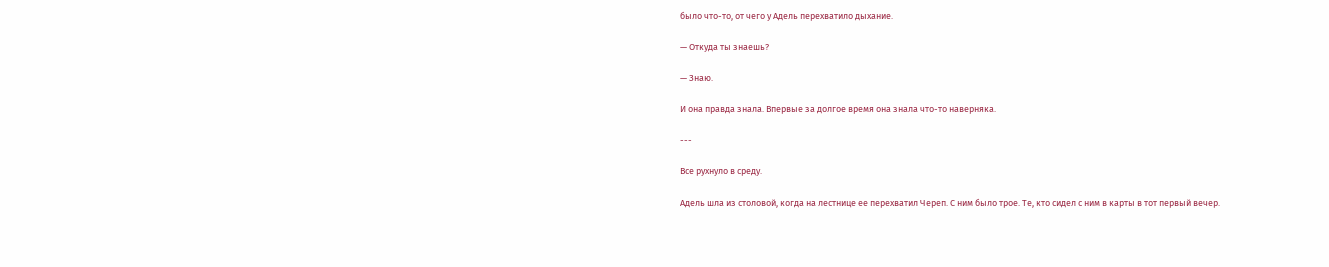было что-то, от чего у Адель перехватило дыхание.

— Откуда ты знаешь?

— Знаю.

И она правда знала. Впервые за долгое время она знала что-то наверняка.

---

Все рухнуло в среду.

Адель шла из столовой, когда на лестнице ее перехватил Череп. С ним было трое. Те, кто сидел с ним в карты в тот первый вечер.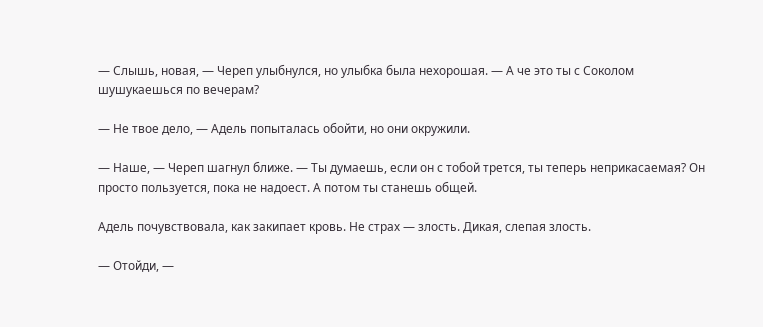— Слышь, новая, — Череп улыбнулся, но улыбка была нехорошая. — А че это ты с Соколом шушукаешься по вечерам?

— Не твое дело, — Адель попыталась обойти, но они окружили.

— Наше, — Череп шагнул ближе. — Ты думаешь, если он с тобой трется, ты теперь неприкасаемая? Он просто пользуется, пока не надоест. А потом ты станешь общей.

Адель почувствовала, как закипает кровь. Не страх — злость. Дикая, слепая злость.

— Отойди, —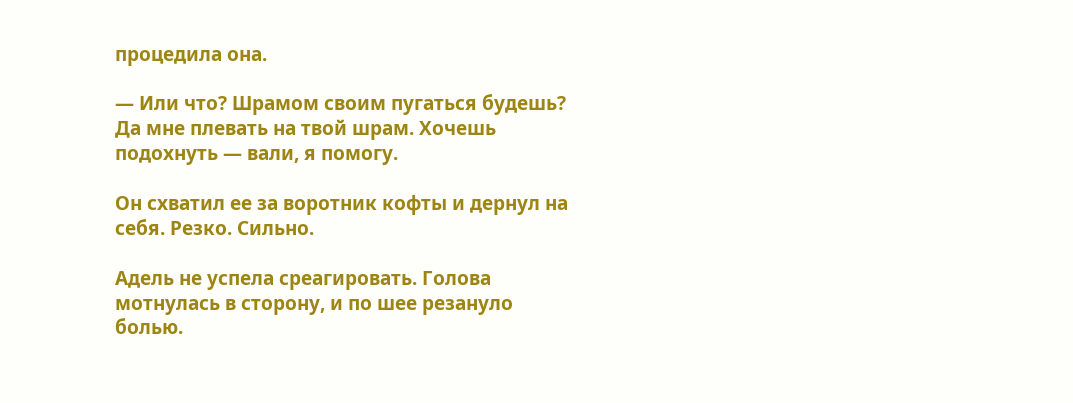процедила она.

— Или что? Шрамом своим пугаться будешь? Да мне плевать на твой шрам. Хочешь подохнуть — вали, я помогу.

Он схватил ее за воротник кофты и дернул на себя. Резко. Сильно.

Адель не успела среагировать. Голова мотнулась в сторону, и по шее резануло болью.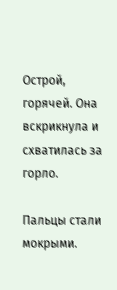Острой, горячей. Она вскрикнула и схватилась за горло.

Пальцы стали мокрыми.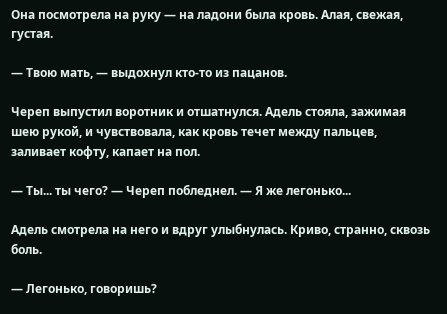Она посмотрела на руку — на ладони была кровь. Алая, свежая, густая.

— Твою мать, — выдохнул кто-то из пацанов.

Череп выпустил воротник и отшатнулся. Адель стояла, зажимая шею рукой, и чувствовала, как кровь течет между пальцев, заливает кофту, капает на пол.

— Ты... ты чего? — Череп побледнел. — Я же легонько...

Адель смотрела на него и вдруг улыбнулась. Криво, странно, сквозь боль.

— Легонько, говоришь?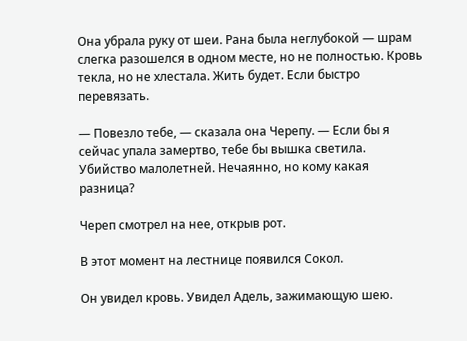Она убрала руку от шеи. Рана была неглубокой — шрам слегка разошелся в одном месте, но не полностью. Кровь текла, но не хлестала. Жить будет. Если быстро перевязать.

— Повезло тебе, — сказала она Черепу. — Если бы я сейчас упала замертво, тебе бы вышка светила. Убийство малолетней. Нечаянно, но кому какая разница?

Череп смотрел на нее, открыв рот.

В этот момент на лестнице появился Сокол.

Он увидел кровь. Увидел Адель, зажимающую шею.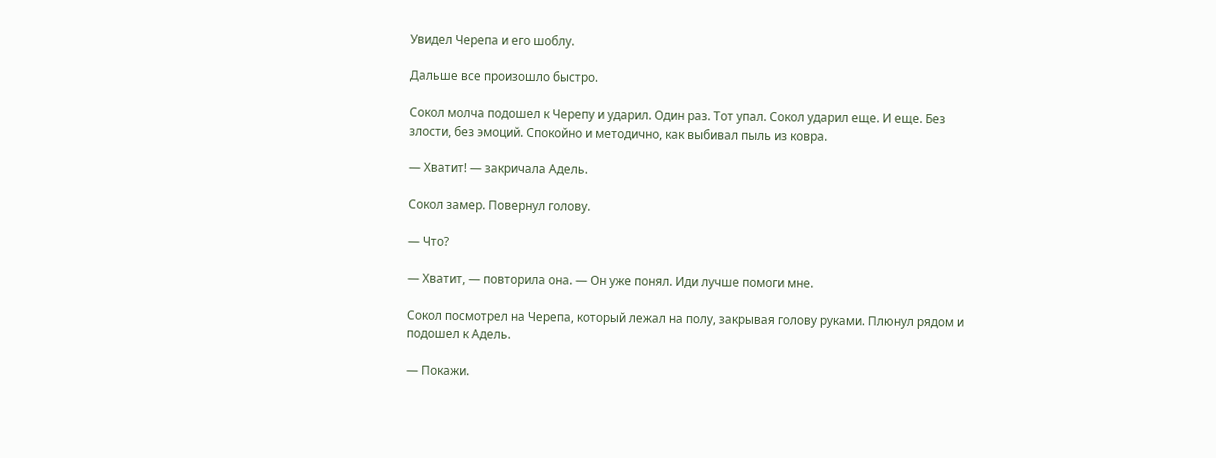Увидел Черепа и его шоблу.

Дальше все произошло быстро.

Сокол молча подошел к Черепу и ударил. Один раз. Тот упал. Сокол ударил еще. И еще. Без злости, без эмоций. Спокойно и методично, как выбивал пыль из ковра.

— Хватит! — закричала Адель.

Сокол замер. Повернул голову.

— Что?

— Хватит, — повторила она. — Он уже понял. Иди лучше помоги мне.

Сокол посмотрел на Черепа, который лежал на полу, закрывая голову руками. Плюнул рядом и подошел к Адель.

— Покажи.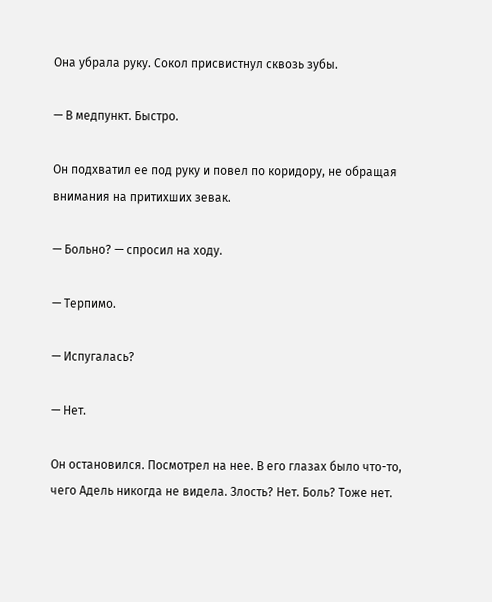Она убрала руку. Сокол присвистнул сквозь зубы.

— В медпункт. Быстро.

Он подхватил ее под руку и повел по коридору, не обращая внимания на притихших зевак.

— Больно? — спросил на ходу.

— Терпимо.

— Испугалась?

— Нет.

Он остановился. Посмотрел на нее. В его глазах было что-то, чего Адель никогда не видела. Злость? Нет. Боль? Тоже нет.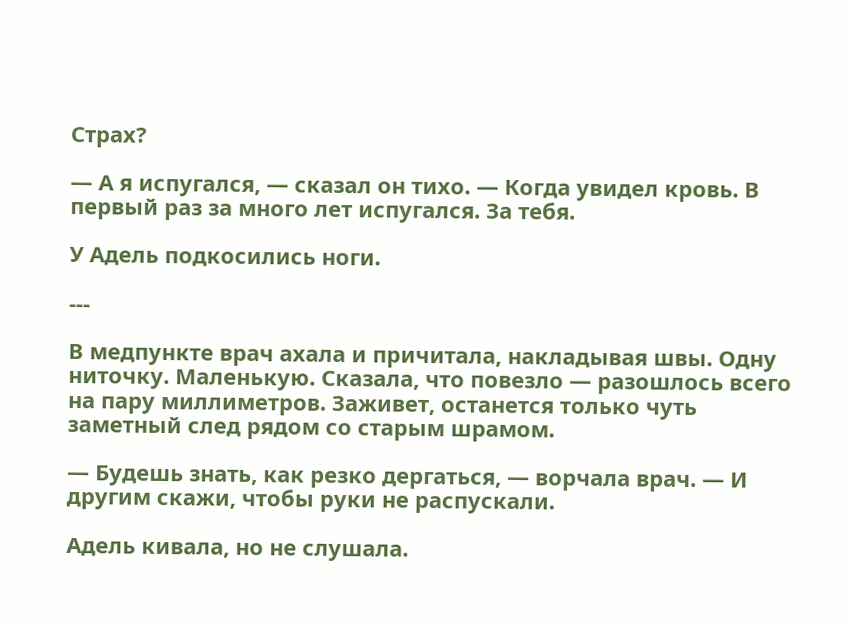Страх?

— А я испугался, — сказал он тихо. — Когда увидел кровь. В первый раз за много лет испугался. За тебя.

У Адель подкосились ноги.

---

В медпункте врач ахала и причитала, накладывая швы. Одну ниточку. Маленькую. Сказала, что повезло — разошлось всего на пару миллиметров. Заживет, останется только чуть заметный след рядом со старым шрамом.

— Будешь знать, как резко дергаться, — ворчала врач. — И другим скажи, чтобы руки не распускали.

Адель кивала, но не слушала.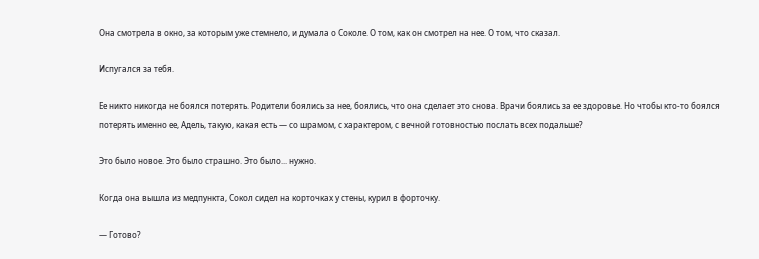Она смотрела в окно, за которым уже стемнело, и думала о Соколе. О том, как он смотрел на нее. О том, что сказал.

Испугался за тебя.

Ее никто никогда не боялся потерять. Родители боялись за нее, боялись, что она сделает это снова. Врачи боялись за ее здоровье. Но чтобы кто-то боялся потерять именно ее, Адель, такую, какая есть — со шрамом, с характером, с вечной готовностью послать всех подальше?

Это было новое. Это было страшно. Это было... нужно.

Когда она вышла из медпункта, Сокол сидел на корточках у стены, курил в форточку.

— Готово?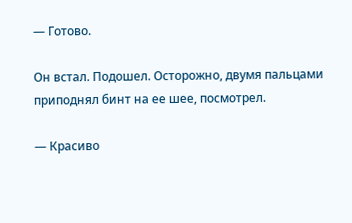— Готово.

Он встал. Подошел. Осторожно, двумя пальцами приподнял бинт на ее шее, посмотрел.

— Красиво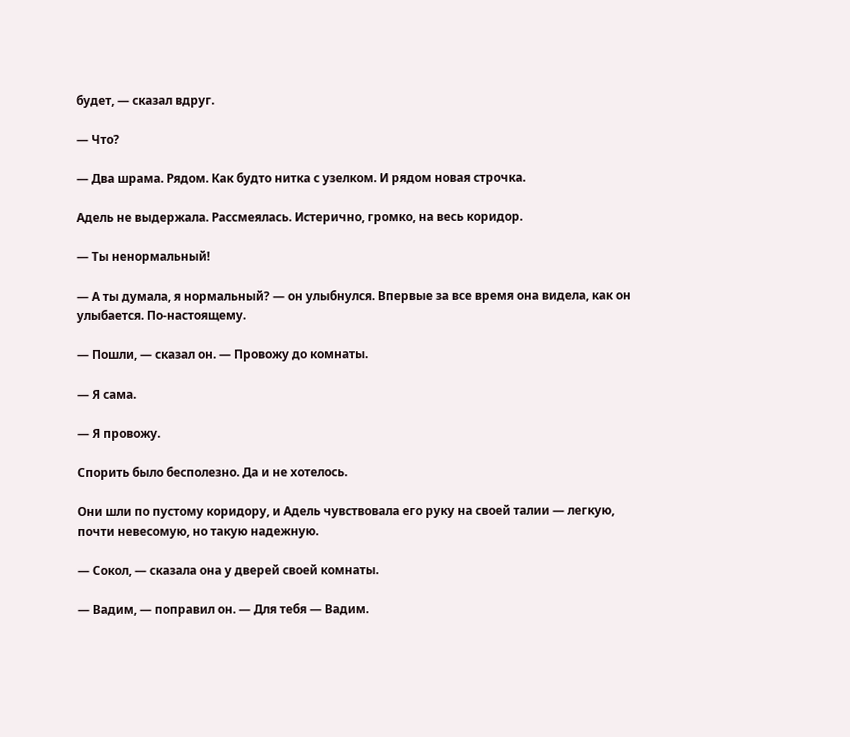будет, — сказал вдруг.

— Что?

— Два шрама. Рядом. Как будто нитка с узелком. И рядом новая строчка.

Адель не выдержала. Рассмеялась. Истерично, громко, на весь коридор.

— Ты ненормальный!

— А ты думала, я нормальный? — он улыбнулся. Впервые за все время она видела, как он улыбается. По-настоящему.

— Пошли, — сказал он. — Провожу до комнаты.

— Я сама.

— Я провожу.

Спорить было бесполезно. Да и не хотелось.

Они шли по пустому коридору, и Адель чувствовала его руку на своей талии — легкую, почти невесомую, но такую надежную.

— Сокол, — сказала она у дверей своей комнаты.

— Вадим, — поправил он. — Для тебя — Вадим.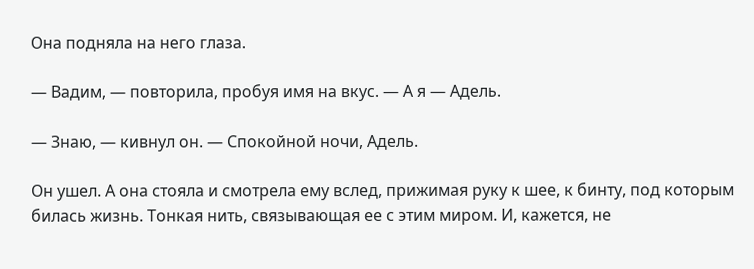Она подняла на него глаза.

— Вадим, — повторила, пробуя имя на вкус. — А я — Адель.

— Знаю, — кивнул он. — Спокойной ночи, Адель.

Он ушел. А она стояла и смотрела ему вслед, прижимая руку к шее, к бинту, под которым билась жизнь. Тонкая нить, связывающая ее с этим миром. И, кажется, не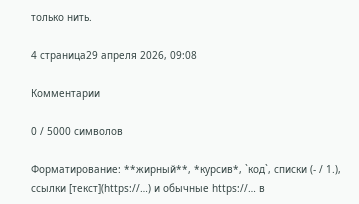только нить.

4 страница29 апреля 2026, 09:08

Комментарии

0 / 5000 символов

Форматирование: **жирный**, *курсив*, `код`, списки (- / 1.), ссылки [текст](https://…) и обычные https://… в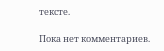тексте.

Пока нет комментариев.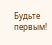Будьте первым!